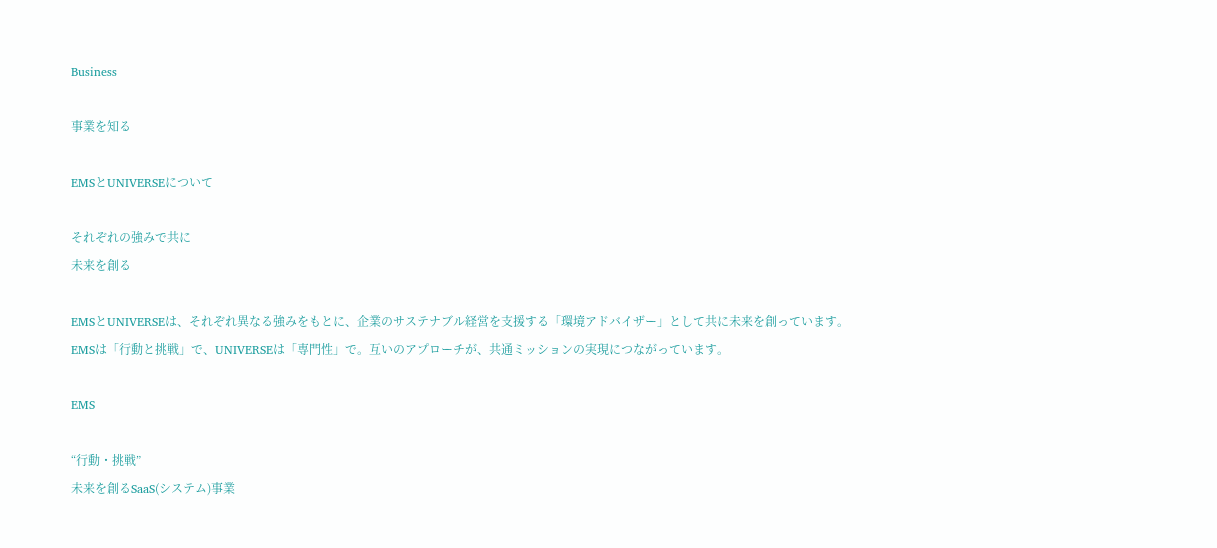Business

事業を知る

EMSとUNIVERSEについて

それぞれの強みで共に
未来を創る

EMSとUNIVERSEは、それぞれ異なる強みをもとに、企業のサステナブル経営を支援する「環境アドバイザー」として共に未来を創っています。
EMSは「行動と挑戦」で、UNIVERSEは「専門性」で。互いのアプローチが、共通ミッションの実現につながっています。

EMS

“行動・挑戦”
未来を創るSaaS(システム)事業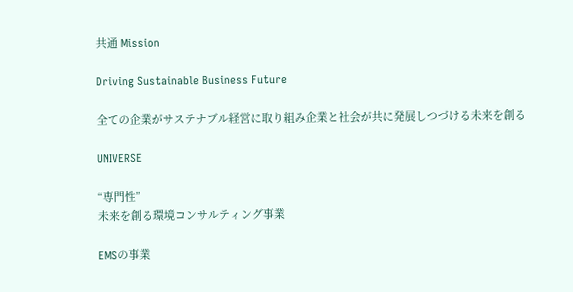共通 Mission

Driving Sustainable Business Future

全ての企業がサステナブル経営に取り組み企業と社会が共に発展しつづける未来を創る

UNIVERSE

“専門性”
未来を創る環境コンサルティング事業

EMSの事業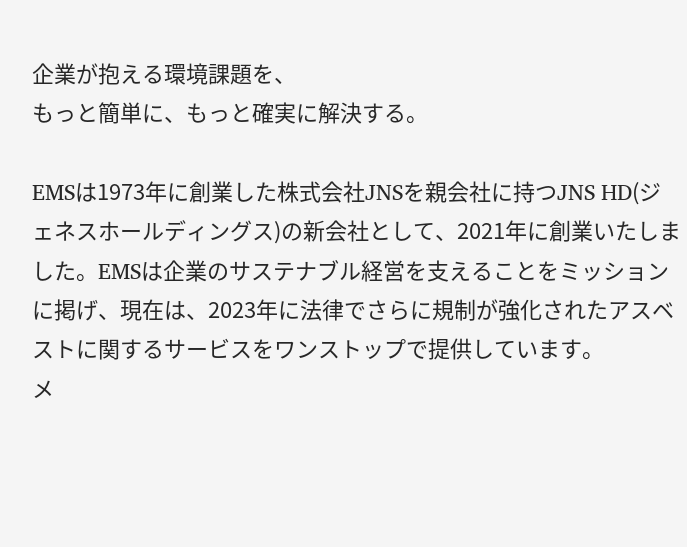企業が抱える環境課題を、
もっと簡単に、もっと確実に解決する。

EMSは1973年に創業した株式会社JNSを親会社に持つJNS HD(ジェネスホールディングス)の新会社として、2021年に創業いたしました。EMSは企業のサステナブル経営を支えることをミッションに掲げ、現在は、2023年に法律でさらに規制が強化されたアスベストに関するサービスをワンストップで提供しています。
メ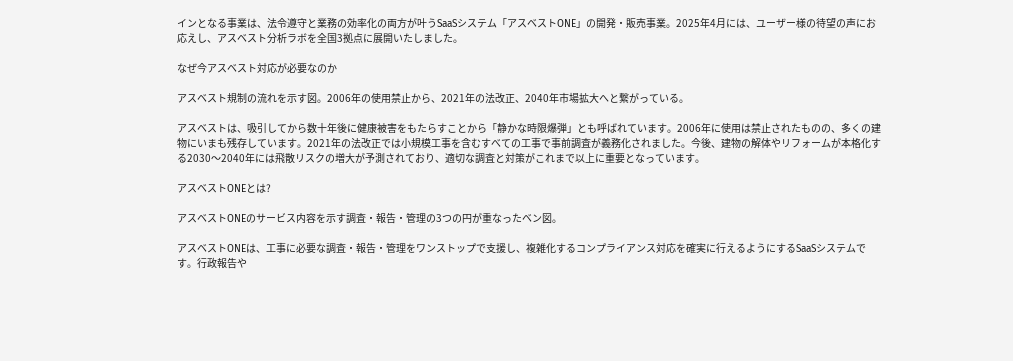インとなる事業は、法令遵守と業務の効率化の両方が叶うSaaSシステム「アスベストONE」の開発・販売事業。2025年4月には、ユーザー様の待望の声にお応えし、アスベスト分析ラボを全国3拠点に展開いたしました。

なぜ今アスベスト対応が必要なのか

アスベスト規制の流れを示す図。2006年の使用禁止から、2021年の法改正、2040年市場拡大へと繋がっている。

アスベストは、吸引してから数十年後に健康被害をもたらすことから「静かな時限爆弾」とも呼ばれています。2006年に使用は禁止されたものの、多くの建物にいまも残存しています。2021年の法改正では小規模工事を含むすべての工事で事前調査が義務化されました。今後、建物の解体やリフォームが本格化する2030〜2040年には飛散リスクの増大が予測されており、適切な調査と対策がこれまで以上に重要となっています。

アスベストONEとは?

アスベストONEのサービス内容を示す調査・報告・管理の3つの円が重なったベン図。

アスベストONEは、工事に必要な調査・報告・管理をワンストップで支援し、複雑化するコンプライアンス対応を確実に行えるようにするSaaSシステムです。行政報告や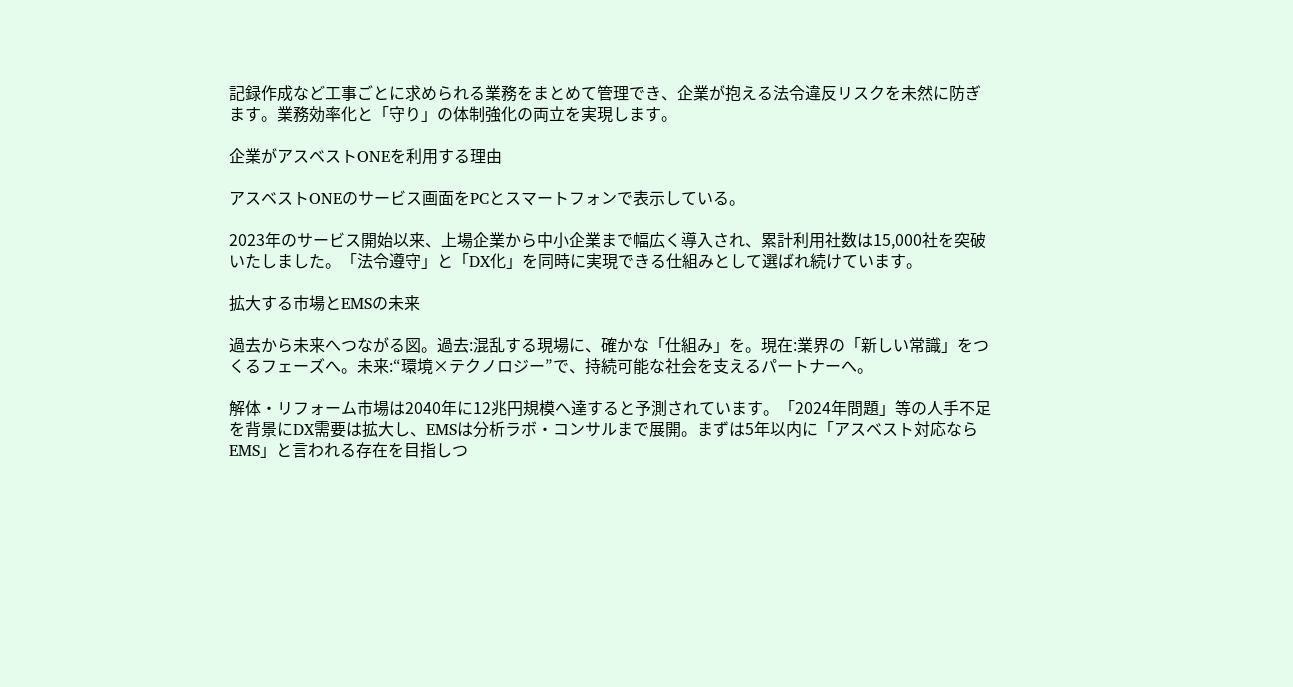記録作成など工事ごとに求められる業務をまとめて管理でき、企業が抱える法令違反リスクを未然に防ぎます。業務効率化と「守り」の体制強化の両立を実現します。

企業がアスベストONEを利用する理由

アスベストONEのサービス画面をPCとスマートフォンで表示している。

2023年のサービス開始以来、上場企業から中小企業まで幅広く導入され、累計利用社数は15,000社を突破いたしました。「法令遵守」と「DX化」を同時に実現できる仕組みとして選ばれ続けています。

拡大する市場とEMSの未来

過去から未来へつながる図。過去:混乱する現場に、確かな「仕組み」を。現在:業界の「新しい常識」をつくるフェーズへ。未来:“環境×テクノロジー”で、持続可能な社会を支えるパートナーへ。

解体・リフォーム市場は2040年に12兆円規模へ達すると予測されています。「2024年問題」等の人手不足を背景にDX需要は拡大し、EMSは分析ラボ・コンサルまで展開。まずは5年以内に「アスベスト対応ならEMS」と言われる存在を目指しつ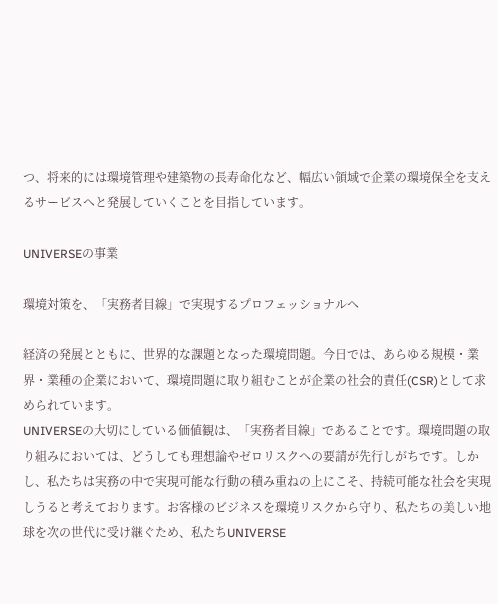つ、将来的には環境管理や建築物の長寿命化など、幅広い領域で企業の環境保全を支えるサービスへと発展していくことを目指しています。

UNIVERSEの事業

環境対策を、「実務者目線」で実現するプロフェッショナルへ

経済の発展とともに、世界的な課題となった環境問題。今日では、あらゆる規模・業界・業種の企業において、環境問題に取り組むことが企業の社会的責任(CSR)として求められています。
UNIVERSEの大切にしている価値観は、「実務者目線」であることです。環境問題の取り組みにおいては、どうしても理想論やゼロリスクへの要請が先行しがちです。しかし、私たちは実務の中で実現可能な行動の積み重ねの上にこそ、持続可能な社会を実現しうると考えております。お客様のビジネスを環境リスクから守り、私たちの美しい地球を次の世代に受け継ぐため、私たちUNIVERSE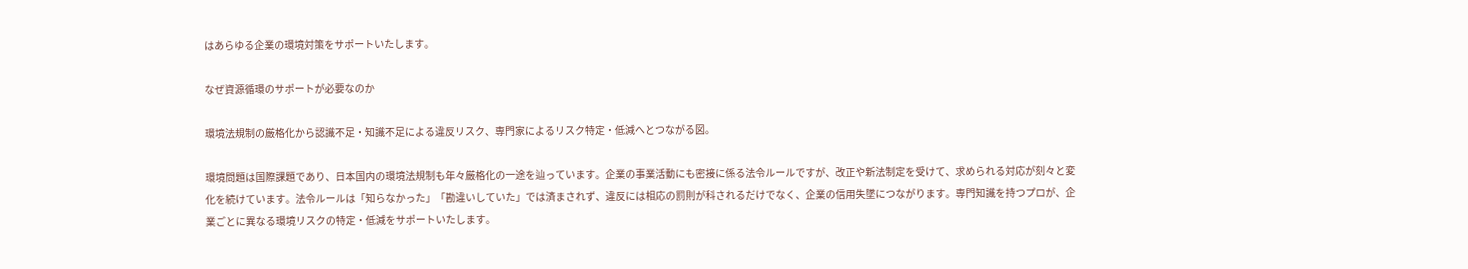はあらゆる企業の環境対策をサポートいたします。

なぜ資源循環のサポートが必要なのか

環境法規制の厳格化から認識不足・知識不足による違反リスク、専門家によるリスク特定・低減へとつながる図。

環境問題は国際課題であり、日本国内の環境法規制も年々厳格化の一途を辿っています。企業の事業活動にも密接に係る法令ルールですが、改正や新法制定を受けて、求められる対応が刻々と変化を続けています。法令ルールは「知らなかった」「勘違いしていた」では済まされず、違反には相応の罰則が科されるだけでなく、企業の信用失墜につながります。専門知識を持つプロが、企業ごとに異なる環境リスクの特定・低減をサポートいたします。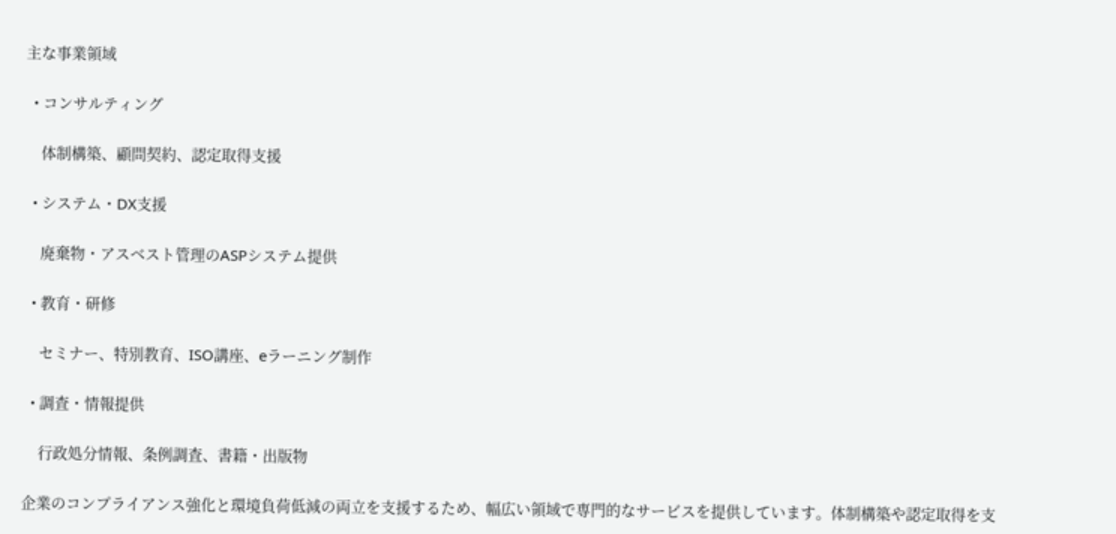主な事業領域

  • コンサルティング

    体制構築、顧問契約、認定取得支援

  • システム・DX支援

    廃棄物・アスベスト管理のASPシステム提供

  • 教育・研修

    セミナー、特別教育、ISO講座、eラーニング制作

  • 調査・情報提供

    行政処分情報、条例調査、書籍・出版物

企業のコンプライアンス強化と環境負荷低減の両立を支援するため、幅広い領域で専門的なサービスを提供しています。体制構築や認定取得を支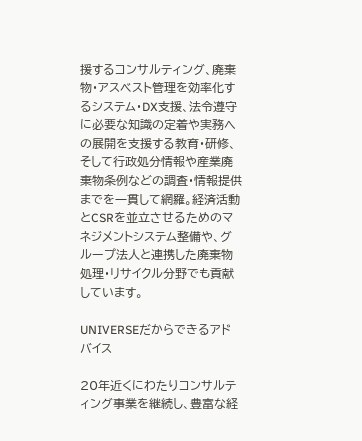援するコンサルティング、廃棄物・アスベスト管理を効率化するシステム・DX支援、法令遵守に必要な知識の定着や実務への展開を支援する教育・研修、そして行政処分情報や産業廃棄物条例などの調査・情報提供までを一貫して網羅。経済活動とCSRを並立させるためのマネジメントシステム整備や、グループ法人と連携した廃棄物処理・リサイクル分野でも貢献しています。

UNIVERSEだからできるアドバイス

20年近くにわたりコンサルティング事業を継続し、豊富な経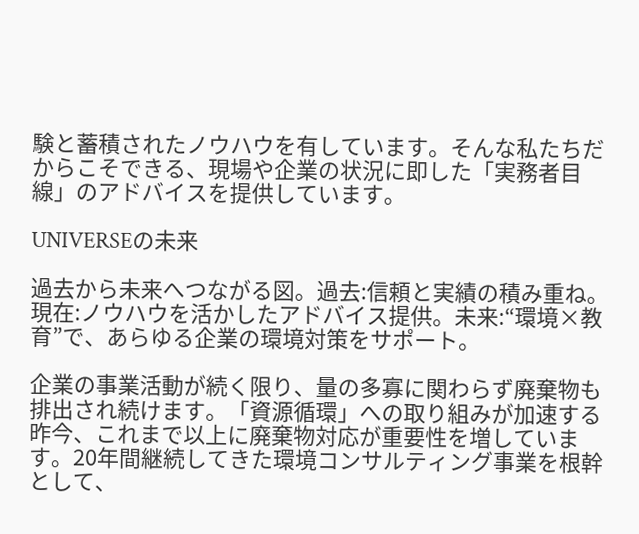験と蓄積されたノウハウを有しています。そんな私たちだからこそできる、現場や企業の状況に即した「実務者目線」のアドバイスを提供しています。

UNIVERSEの未来

過去から未来へつながる図。過去:信頼と実績の積み重ね。現在:ノウハウを活かしたアドバイス提供。未来:“環境×教育”で、あらゆる企業の環境対策をサポート。

企業の事業活動が続く限り、量の多寡に関わらず廃棄物も排出され続けます。「資源循環」への取り組みが加速する昨今、これまで以上に廃棄物対応が重要性を増しています。20年間継続してきた環境コンサルティング事業を根幹として、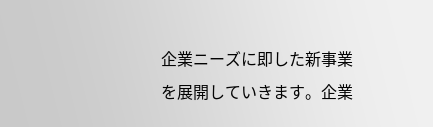企業ニーズに即した新事業を展開していきます。企業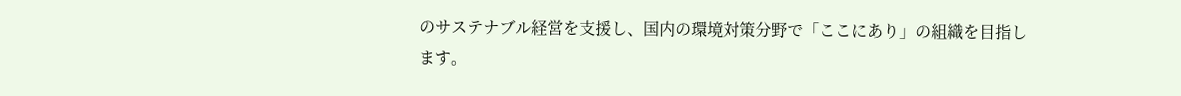のサステナブル経営を支援し、国内の環境対策分野で「ここにあり」の組織を目指します。